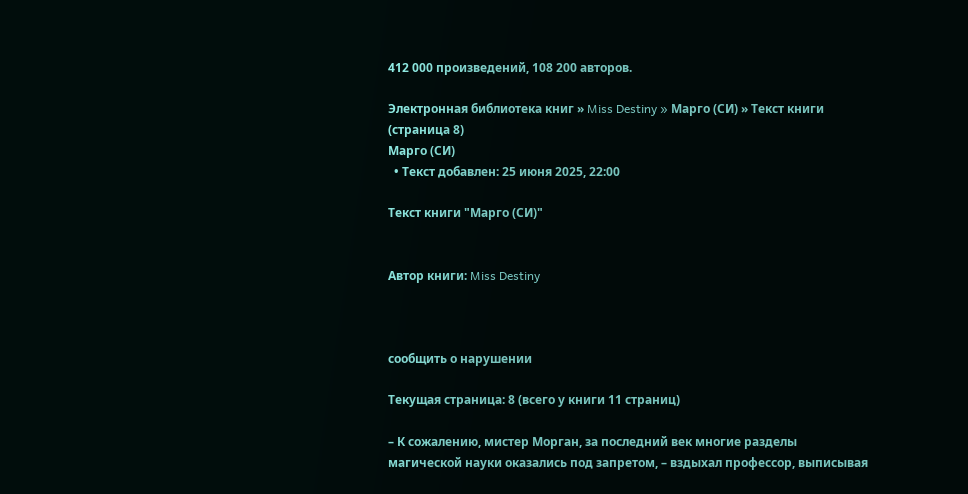412 000 произведений, 108 200 авторов.

Электронная библиотека книг » Miss Destiny » Марго (СИ) » Текст книги (страница 8)
Марго (СИ)
  • Текст добавлен: 25 июня 2025, 22:00

Текст книги "Марго (СИ)"


Автор книги: Miss Destiny



сообщить о нарушении

Текущая страница: 8 (всего у книги 11 страниц)

– К сожалению, мистер Морган, за последний век многие разделы магической науки оказались под запретом, – вздыхал профессор, выписывая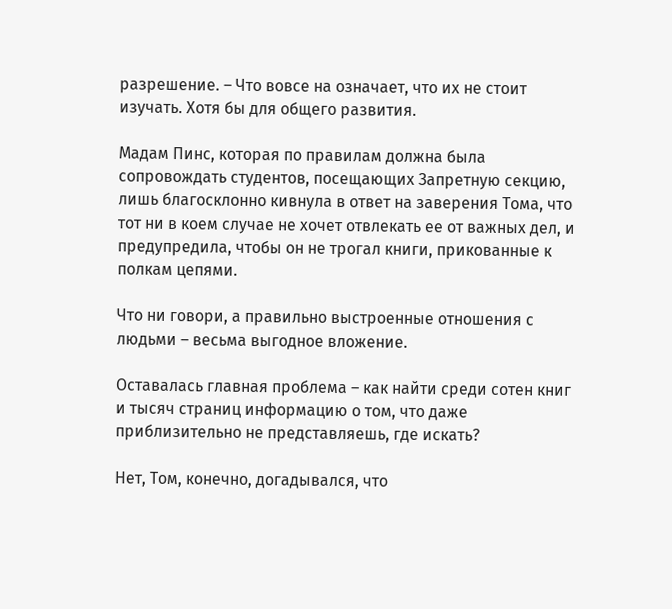разрешение. – Что вовсе на означает, что их не стоит изучать. Хотя бы для общего развития.

Мадам Пинс, которая по правилам должна была сопровождать студентов, посещающих Запретную секцию, лишь благосклонно кивнула в ответ на заверения Тома, что тот ни в коем случае не хочет отвлекать ее от важных дел, и предупредила, чтобы он не трогал книги, прикованные к полкам цепями.

Что ни говори, а правильно выстроенные отношения с людьми – весьма выгодное вложение.

Оставалась главная проблема – как найти среди сотен книг и тысяч страниц информацию о том, что даже приблизительно не представляешь, где искать?

Нет, Том, конечно, догадывался, что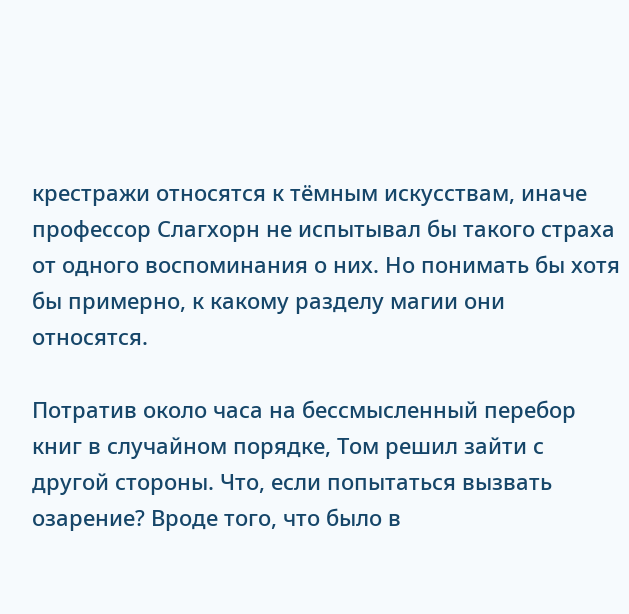крестражи относятся к тёмным искусствам, иначе профессор Слагхорн не испытывал бы такого страха от одного воспоминания о них. Но понимать бы хотя бы примерно, к какому разделу магии они относятся.

Потратив около часа на бессмысленный перебор книг в случайном порядке, Том решил зайти с другой стороны. Что, если попытаться вызвать озарение? Вроде того, что было в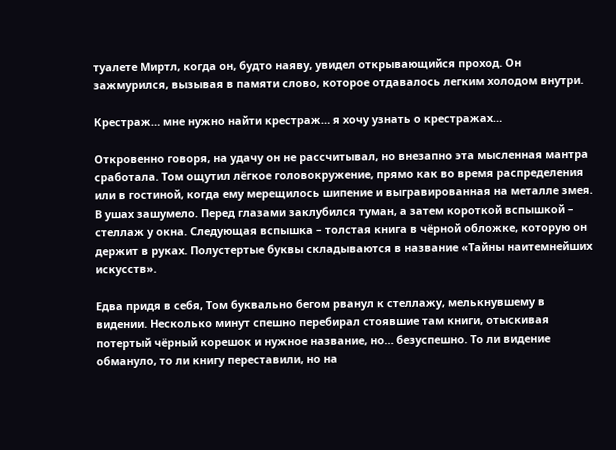туалете Миртл, когда он, будто наяву, увидел открывающийся проход. Он зажмурился, вызывая в памяти слово, которое отдавалось легким холодом внутри.

Крестраж… мне нужно найти крестраж… я хочу узнать о крестражах…

Откровенно говоря, на удачу он не рассчитывал, но внезапно эта мысленная мантра сработала. Том ощутил лёгкое головокружение, прямо как во время распределения или в гостиной, когда ему мерещилось шипение и выгравированная на металле змея. В ушах зашумело. Перед глазами заклубился туман, а затем короткой вспышкой – стеллаж у окна. Следующая вспышка – толстая книга в чёрной обложке, которую он держит в руках. Полустертые буквы складываются в название «Тайны наитемнейших искусств».

Едва придя в себя, Том буквально бегом рванул к стеллажу, мелькнувшему в видении. Несколько минут спешно перебирал стоявшие там книги, отыскивая потертый чёрный корешок и нужное название, но… безуспешно. То ли видение обмануло, то ли книгу переставили, но на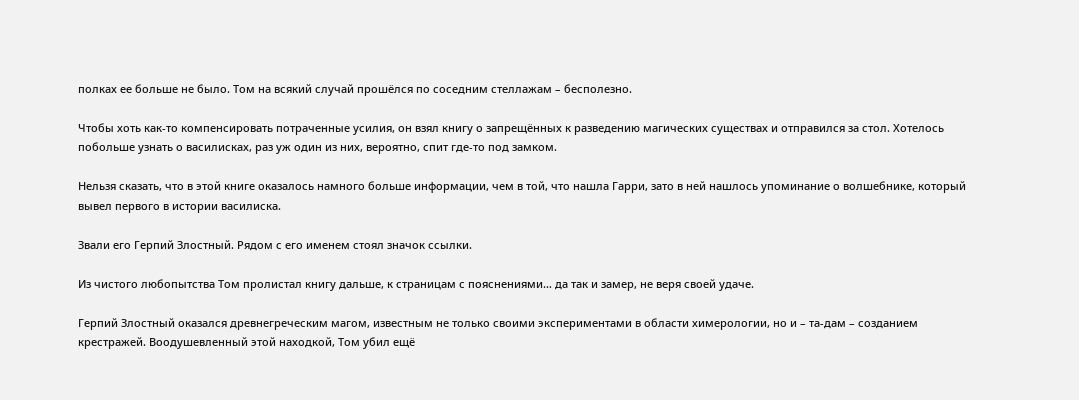полках ее больше не было. Том на всякий случай прошёлся по соседним стеллажам – бесполезно.

Чтобы хоть как-то компенсировать потраченные усилия, он взял книгу о запрещённых к разведению магических существах и отправился за стол. Хотелось побольше узнать о василисках, раз уж один из них, вероятно, спит где-то под замком.

Нельзя сказать, что в этой книге оказалось намного больше информации, чем в той, что нашла Гарри, зато в ней нашлось упоминание о волшебнике, который вывел первого в истории василиска.

Звали его Герпий Злостный. Рядом с его именем стоял значок ссылки.

Из чистого любопытства Том пролистал книгу дальше, к страницам с пояснениями… да так и замер, не веря своей удаче.

Герпий Злостный оказался древнегреческим магом, известным не только своими экспериментами в области химерологии, но и – та-дам – созданием крестражей. Воодушевленный этой находкой, Том убил ещё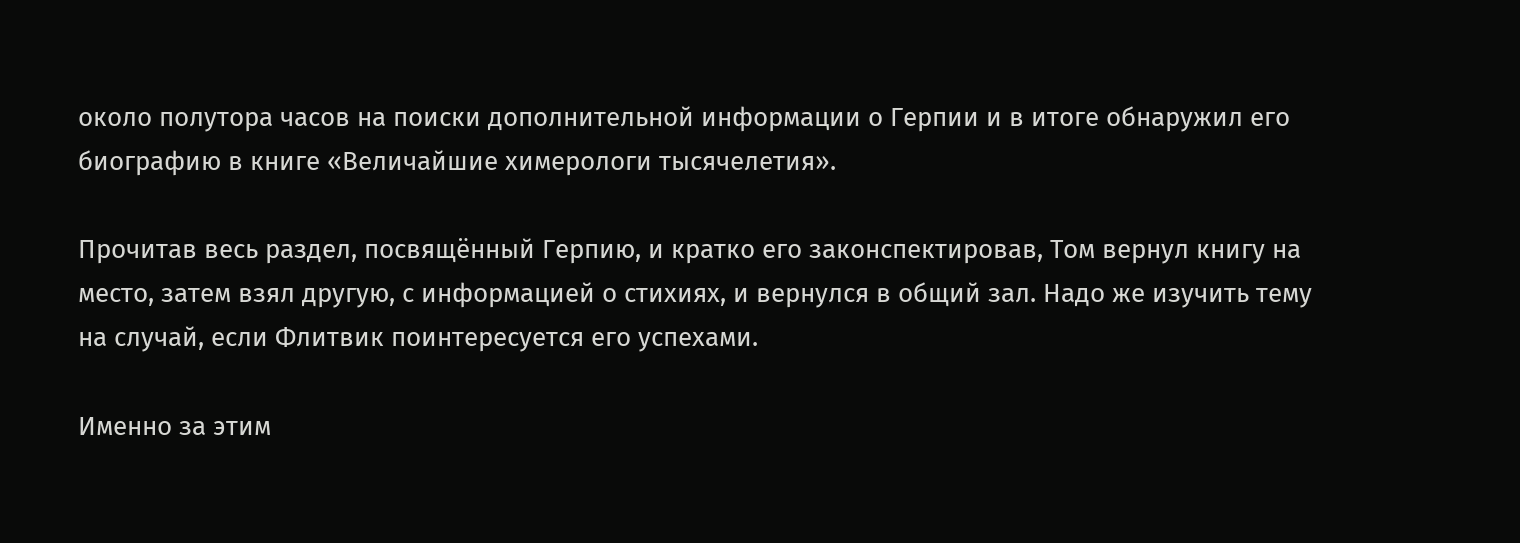около полутора часов на поиски дополнительной информации о Герпии и в итоге обнаружил его биографию в книге «Величайшие химерологи тысячелетия».

Прочитав весь раздел, посвящённый Герпию, и кратко его законспектировав, Том вернул книгу на место, затем взял другую, с информацией о стихиях, и вернулся в общий зал. Надо же изучить тему на случай, если Флитвик поинтересуется его успехами.

Именно за этим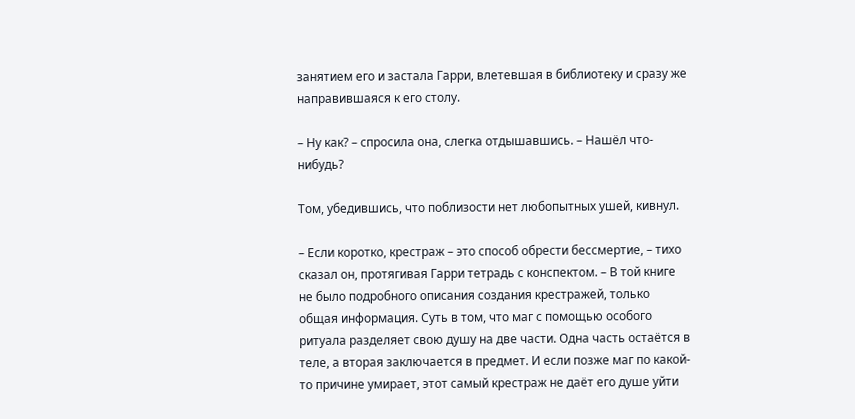занятием его и застала Гарри, влетевшая в библиотеку и сразу же направившаяся к его столу.

– Ну как? – спросила она, слегка отдышавшись. – Нашёл что-нибудь?

Том, убедившись, что поблизости нет любопытных ушей, кивнул.

– Если коротко, крестраж – это способ обрести бессмертие, – тихо сказал он, протягивая Гарри тетрадь с конспектом. – В той книге не было подробного описания создания крестражей, только общая информация. Суть в том, что маг с помощью особого ритуала разделяет свою душу на две части. Одна часть остаётся в теле, а вторая заключается в предмет. И если позже маг по какой-то причине умирает, этот самый крестраж не даёт его душе уйти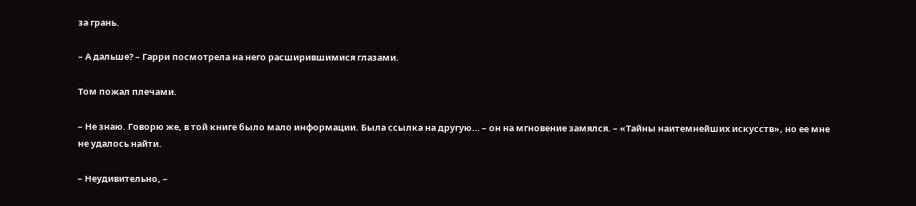за грань.

– А дальше? – Гарри посмотрела на него расширившимися глазами.

Том пожал плечами.

– Не знаю. Говорю же, в той книге было мало информации. Была ссылка на другую… – он на мгновение замялся. – «Тайны наитемнейших искусств», но ее мне не удалось найти.

– Неудивительно, –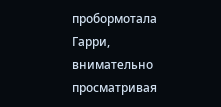пробормотала Гарри, внимательно просматривая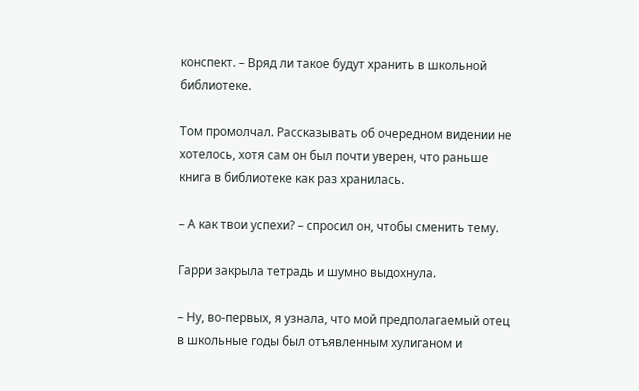конспект. – Вряд ли такое будут хранить в школьной библиотеке.

Том промолчал. Рассказывать об очередном видении не хотелось, хотя сам он был почти уверен, что раньше книга в библиотеке как раз хранилась.

– А как твои успехи? – спросил он, чтобы сменить тему.

Гарри закрыла тетрадь и шумно выдохнула.

– Ну, во-первых, я узнала, что мой предполагаемый отец в школьные годы был отъявленным хулиганом и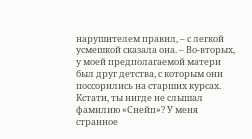нарушителем правил, – с легкой усмешкой сказала она. – Во-вторых, у моей предполагаемой матери был друг детства, с которым они поссорились на старших курсах. Кстати, ты нигде не слышал фамилию «Снейп»? У меня странное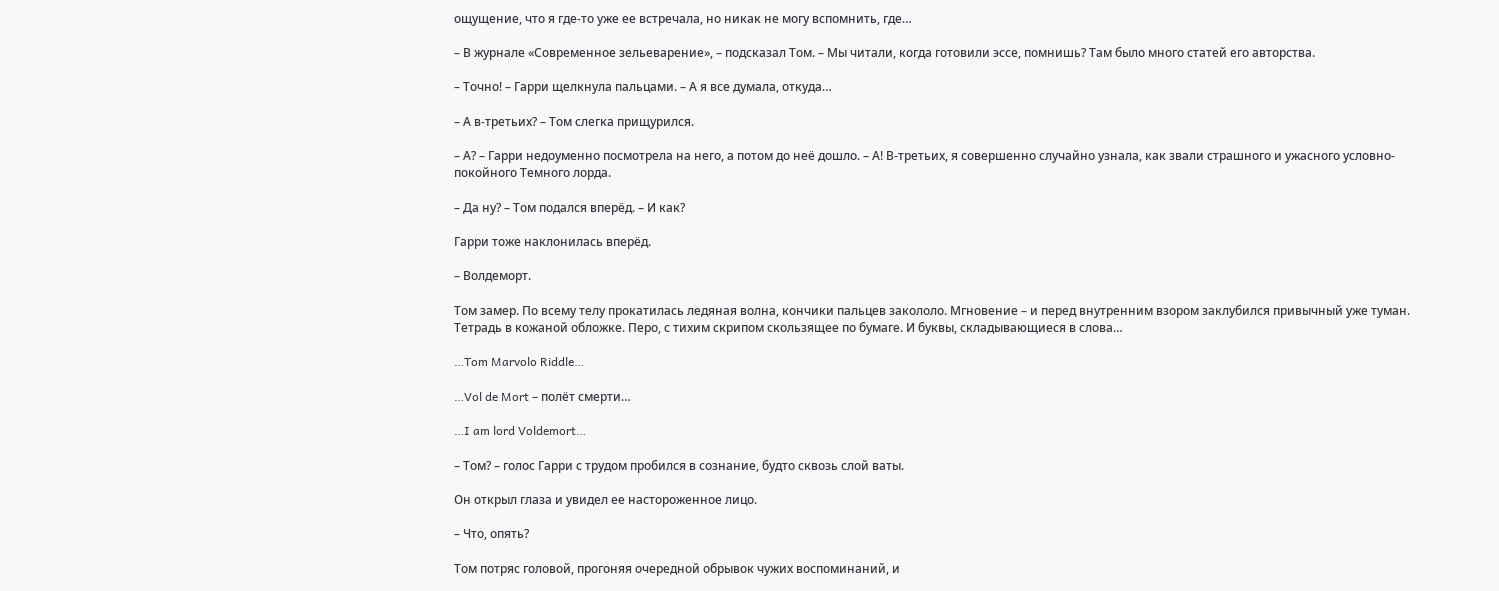ощущение, что я где-то уже ее встречала, но никак не могу вспомнить, где…

– В журнале «Современное зельеварение», – подсказал Том. – Мы читали, когда готовили эссе, помнишь? Там было много статей его авторства.

– Точно! – Гарри щелкнула пальцами. – А я все думала, откуда…

– А в-третьих? – Том слегка прищурился.

– А? – Гарри недоуменно посмотрела на него, а потом до неё дошло. – А! В-третьих, я совершенно случайно узнала, как звали страшного и ужасного условно-покойного Темного лорда.

– Да ну? – Том подался вперёд. – И как?

Гарри тоже наклонилась вперёд.

– Волдеморт.

Том замер. По всему телу прокатилась ледяная волна, кончики пальцев закололо. Мгновение – и перед внутренним взором заклубился привычный уже туман. Тетрадь в кожаной обложке. Перо, с тихим скрипом скользящее по бумаге. И буквы, складывающиеся в слова…

…Tom Marvolo Riddle…

…Vol de Mort – полёт смерти…

…I am lord Voldemort…

– Том? – голос Гарри с трудом пробился в сознание, будто сквозь слой ваты.

Он открыл глаза и увидел ее настороженное лицо.

– Что, опять?

Том потряс головой, прогоняя очередной обрывок чужих воспоминаний, и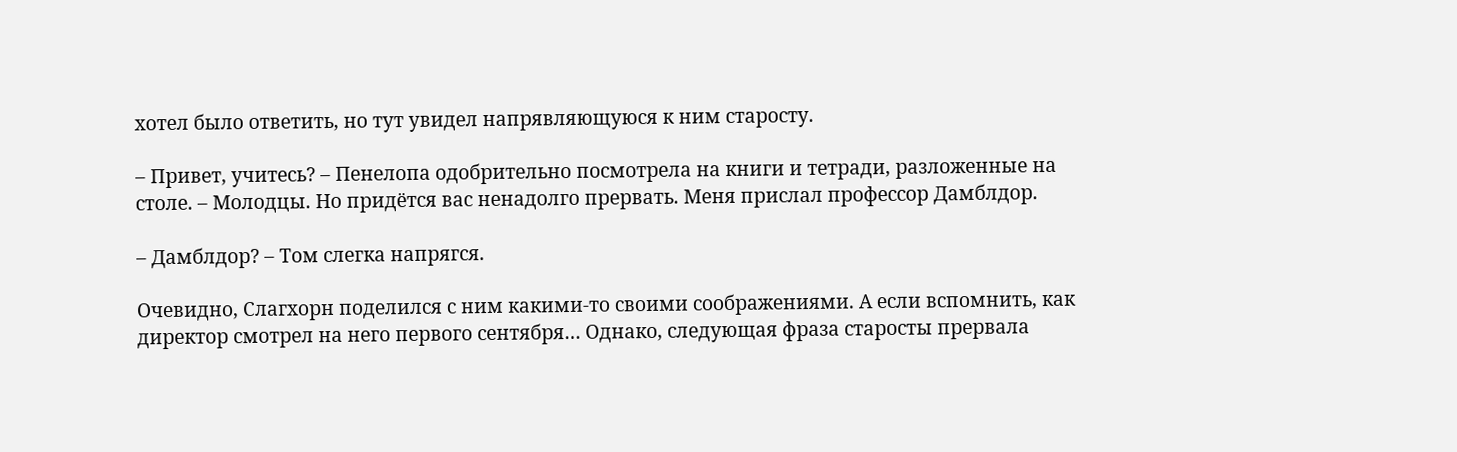хотел было ответить, но тут увидел напрявляющуюся к ним старосту.

– Привет, учитесь? – Пенелопа одобрительно посмотрела на книги и тетради, разложенные на столе. – Молодцы. Но придётся вас ненадолго прервать. Меня прислал профессор Дамблдор.

– Дамблдор? – Том слегка напрягся.

Очевидно, Слагхорн поделился с ним какими-то своими соображениями. А если вспомнить, как директор смотрел на него первого сентября… Однако, следующая фраза старосты прервала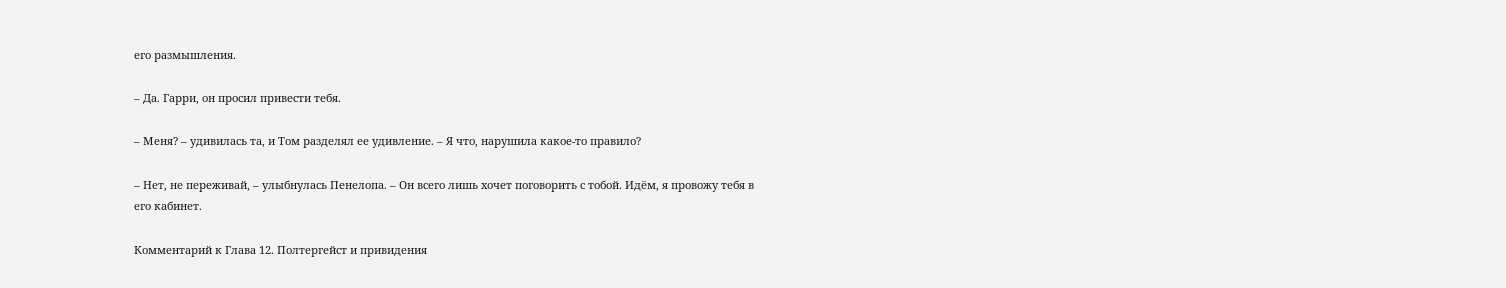его размышления.

– Да. Гарри, он просил привести тебя.

– Меня? – удивилась та, и Том разделял ее удивление. – Я что, нарушила какое-то правило?

– Нет, не переживай, – улыбнулась Пенелопа. – Он всего лишь хочет поговорить с тобой. Идём, я провожу тебя в его кабинет.

Комментарий к Глава 12. Полтергейст и привидения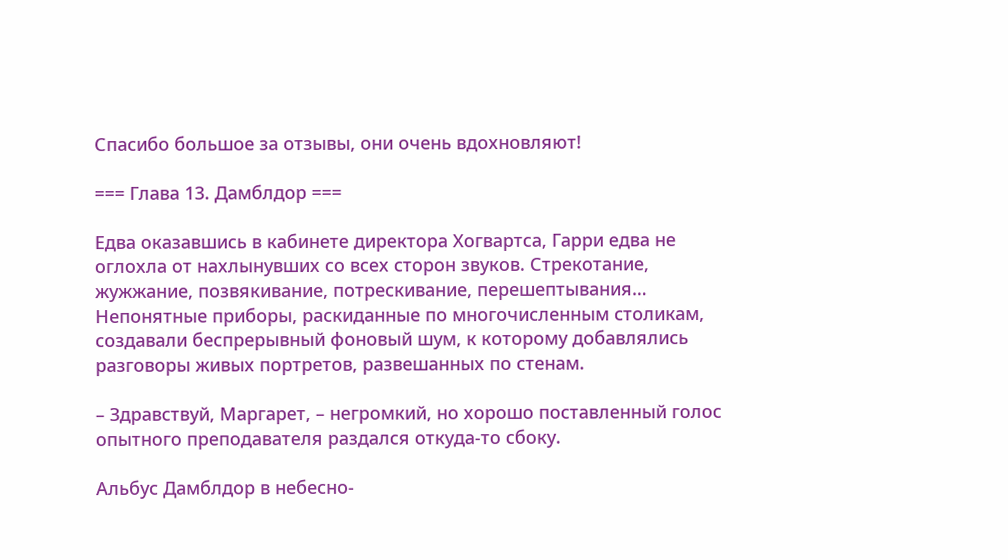Спасибо большое за отзывы, они очень вдохновляют!

=== Глава 13. Дамблдор ===

Едва оказавшись в кабинете директора Хогвартса, Гарри едва не оглохла от нахлынувших со всех сторон звуков. Стрекотание, жужжание, позвякивание, потрескивание, перешептывания… Непонятные приборы, раскиданные по многочисленным столикам, создавали беспрерывный фоновый шум, к которому добавлялись разговоры живых портретов, развешанных по стенам.

– Здравствуй, Маргарет, – негромкий, но хорошо поставленный голос опытного преподавателя раздался откуда-то сбоку.

Альбус Дамблдор в небесно-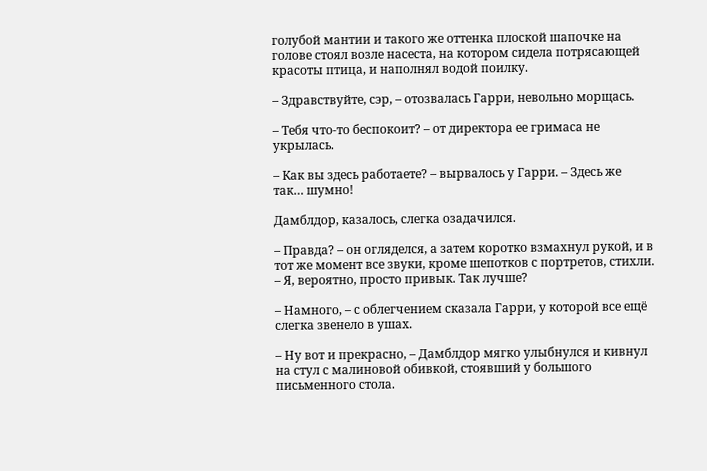голубой мантии и такого же оттенка плоской шапочке на голове стоял возле насеста, на котором сидела потрясающей красоты птица, и наполнял водой поилку.

– Здравствуйте, сэр, – отозвалась Гарри, невольно морщась.

– Тебя что-то беспокоит? – от директора ее гримаса не укрылась.

– Как вы здесь работаете? – вырвалось у Гарри. – Здесь же так… шумно!

Дамблдор, казалось, слегка озадачился.

– Правда? – он огляделся, а затем коротко взмахнул рукой, и в тот же момент все звуки, кроме шепотков с портретов, стихли. – Я, вероятно, просто привык. Так лучше?

– Намного, – с облегчением сказала Гарри, у которой все ещё слегка звенело в ушах.

– Ну вот и прекрасно, – Дамблдор мягко улыбнулся и кивнул на стул с малиновой обивкой, стоявший у большого письменного стола.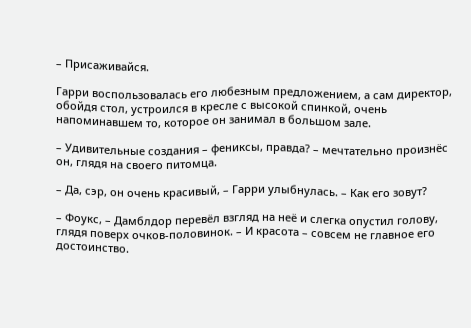– Присаживайся.

Гарри воспользовалась его любезным предложением, а сам директор, обойдя стол, устроился в кресле с высокой спинкой, очень напоминавшем то, которое он занимал в большом зале.

– Удивительные создания – фениксы, правда? – мечтательно произнёс он, глядя на своего питомца.

– Да, сэр, он очень красивый, – Гарри улыбнулась. – Как его зовут?

– Фоукс, – Дамблдор перевёл взгляд на неё и слегка опустил голову, глядя поверх очков-половинок. – И красота – совсем не главное его достоинство.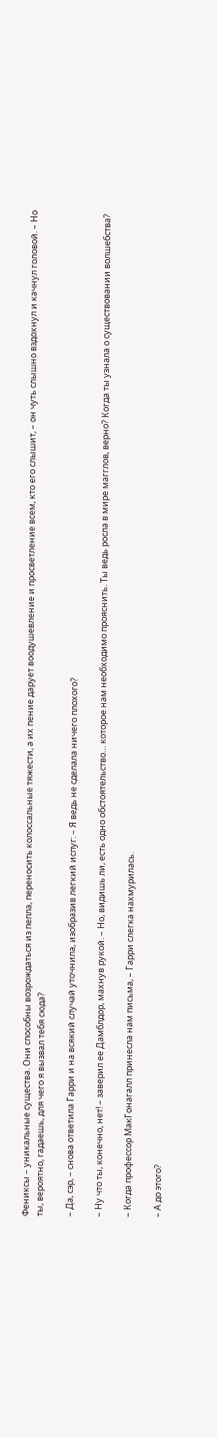Фениксы – уникальные существа. Они способны возрождаться из пепла, переносить колоссальные тяжести, а их пение дарует воодушевление и просветление всем, кто его слышит, – он чуть слышно вздохнул и качнул головой. – Но ты, вероятно, гадаешь, для чего я вызвал тебя сюда?

– Да, сэр, – снова ответила Гарри и на всякий случай уточнила, изобразив легкий испуг: – Я ведь не сделала ничего плохого?

– Ну что ты, конечно, нет! – заверил ее Дамблдор, махнув рукой. – Но, видишь ли, есть одно обстоятельство… которое нам необходимо прояснить. Ты ведь росла в мире магглов, верно? Когда ты узнала о существовании волшебства?

– Когда профессор МакГонагалл принесла нам письма, – Гарри слегка нахмурилась.

– А до этого?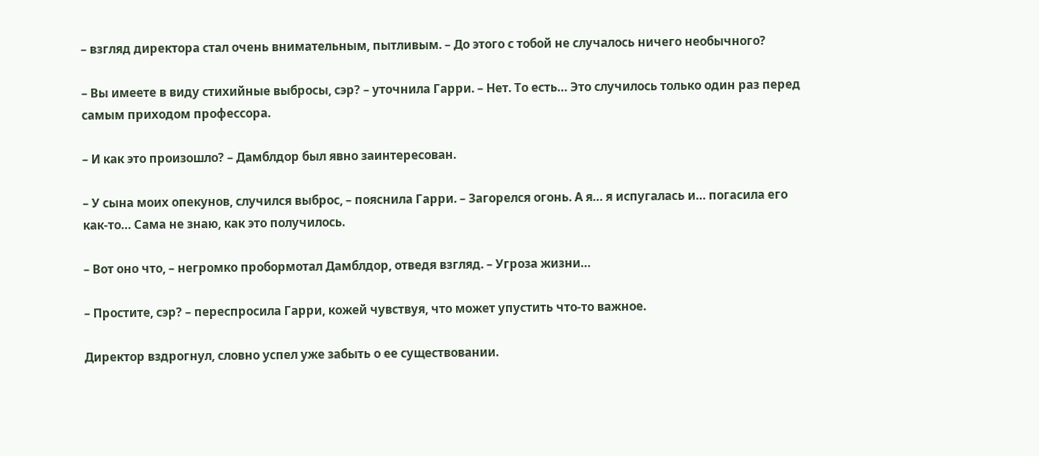– взгляд директора стал очень внимательным, пытливым. – До этого с тобой не случалось ничего необычного?

– Вы имеете в виду стихийные выбросы, сэр? – уточнила Гарри. – Нет. То есть… Это случилось только один раз перед самым приходом профессора.

– И как это произошло? – Дамблдор был явно заинтересован.

– У сына моих опекунов, случился выброс, – пояснила Гарри. – Загорелся огонь. А я… я испугалась и… погасила его как-то… Сама не знаю, как это получилось.

– Вот оно что, – негромко пробормотал Дамблдор, отведя взгляд. – Угроза жизни…

– Простите, сэр? – переспросила Гарри, кожей чувствуя, что может упустить что-то важное.

Директор вздрогнул, словно успел уже забыть о ее существовании.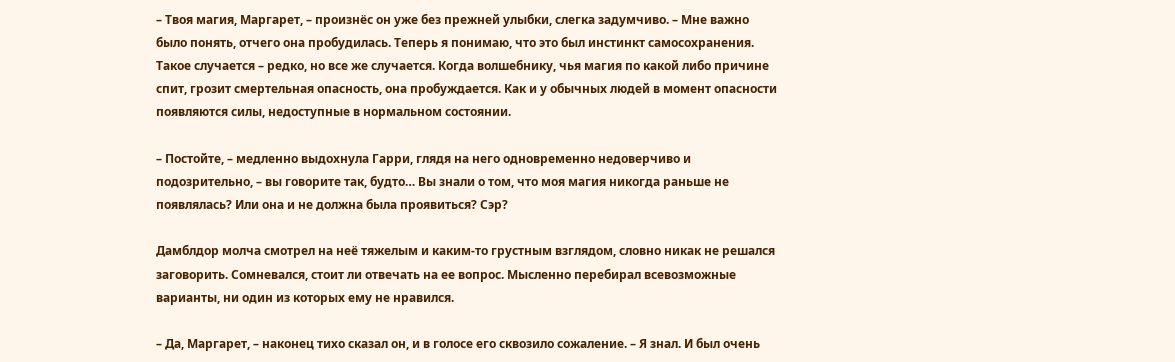– Твоя магия, Маргарет, – произнёс он уже без прежней улыбки, слегка задумчиво. – Мне важно было понять, отчего она пробудилась. Теперь я понимаю, что это был инстинкт самосохранения. Такое случается – редко, но все же случается. Когда волшебнику, чья магия по какой либо причине спит, грозит смертельная опасность, она пробуждается. Как и у обычных людей в момент опасности появляются силы, недоступные в нормальном состоянии.

– Постойте, – медленно выдохнула Гарри, глядя на него одновременно недоверчиво и подозрительно, – вы говорите так, будто… Вы знали о том, что моя магия никогда раньше не появлялась? Или она и не должна была проявиться? Сэр?

Дамблдор молча смотрел на неё тяжелым и каким-то грустным взглядом, словно никак не решался заговорить. Сомневался, стоит ли отвечать на ее вопрос. Мысленно перебирал всевозможные варианты, ни один из которых ему не нравился.

– Да, Маргарет, – наконец тихо сказал он, и в голосе его сквозило сожаление. – Я знал. И был очень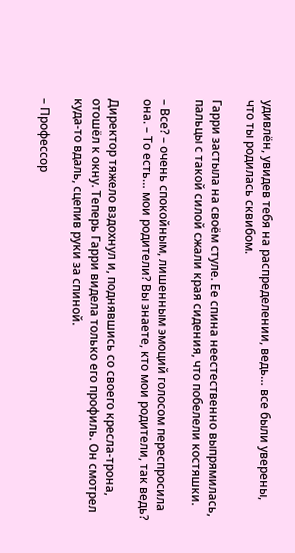удивлён, увидев тебя на распределении, ведь… все были уверены, что ты родилась сквибом.

Гарри застыла на своём стуле. Ее спина неестественно выпрямилась, пальцы с такой силой сжали края сидения, что побелели костяшки.

– Все? – очень спокойным, лишенным эмоций голосом переспросила она. – То есть… мои родители? Вы знаете, кто мои родители, так ведь?

Директор тяжело вздохнул и, поднявшись со своего кресла-трона, отошёл к окну. Теперь Гарри видела только его профиль. Он смотрел куда-то вдаль, сцепив руки за спиной.

– Профессор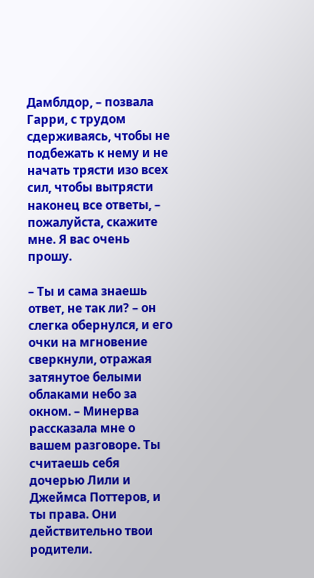Дамблдор, – позвала Гарри, с трудом сдерживаясь, чтобы не подбежать к нему и не начать трясти изо всех сил, чтобы вытрясти наконец все ответы, – пожалуйста, скажите мне. Я вас очень прошу.

– Ты и сама знаешь ответ, не так ли? – он слегка обернулся, и его очки на мгновение сверкнули, отражая затянутое белыми облаками небо за окном. – Минерва рассказала мне о вашем разговоре. Ты считаешь себя дочерью Лили и Джеймса Поттеров, и ты права. Они действительно твои родители.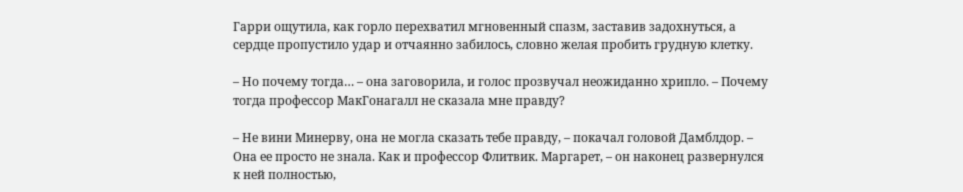Гарри ощутила, как горло перехватил мгновенный спазм, заставив задохнуться, а сердце пропустило удар и отчаянно забилось, словно желая пробить грудную клетку.

– Но почему тогда… – она заговорила, и голос прозвучал неожиданно хрипло. – Почему тогда профессор МакГонагалл не сказала мне правду?

– Не вини Минерву, она не могла сказать тебе правду, – покачал головой Дамблдор. – Она ее просто не знала. Как и профессор Флитвик. Маргарет, – он наконец развернулся к ней полностью,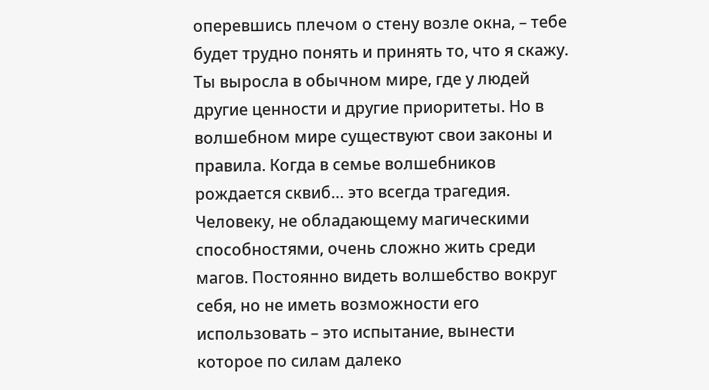оперевшись плечом о стену возле окна, – тебе будет трудно понять и принять то, что я скажу. Ты выросла в обычном мире, где у людей другие ценности и другие приоритеты. Но в волшебном мире существуют свои законы и правила. Когда в семье волшебников рождается сквиб… это всегда трагедия. Человеку, не обладающему магическими способностями, очень сложно жить среди магов. Постоянно видеть волшебство вокруг себя, но не иметь возможности его использовать – это испытание, вынести которое по силам далеко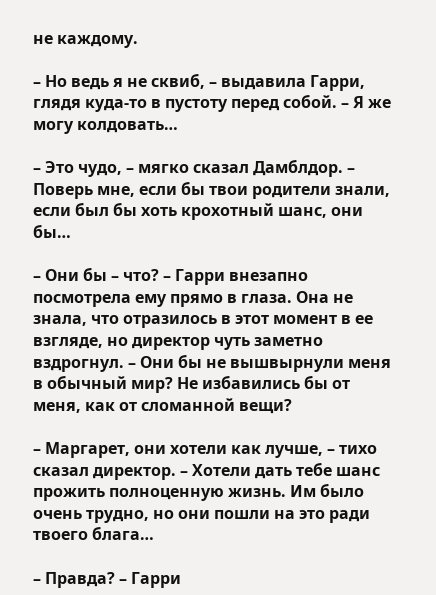не каждому.

– Но ведь я не сквиб, – выдавила Гарри, глядя куда-то в пустоту перед собой. – Я же могу колдовать…

– Это чудо, – мягко сказал Дамблдор. – Поверь мне, если бы твои родители знали, если был бы хоть крохотный шанс, они бы…

– Они бы – что? – Гарри внезапно посмотрела ему прямо в глаза. Она не знала, что отразилось в этот момент в ее взгляде, но директор чуть заметно вздрогнул. – Они бы не вышвырнули меня в обычный мир? Не избавились бы от меня, как от сломанной вещи?

– Маргарет, они хотели как лучше, – тихо сказал директор. – Хотели дать тебе шанс прожить полноценную жизнь. Им было очень трудно, но они пошли на это ради твоего блага…

– Правда? – Гарри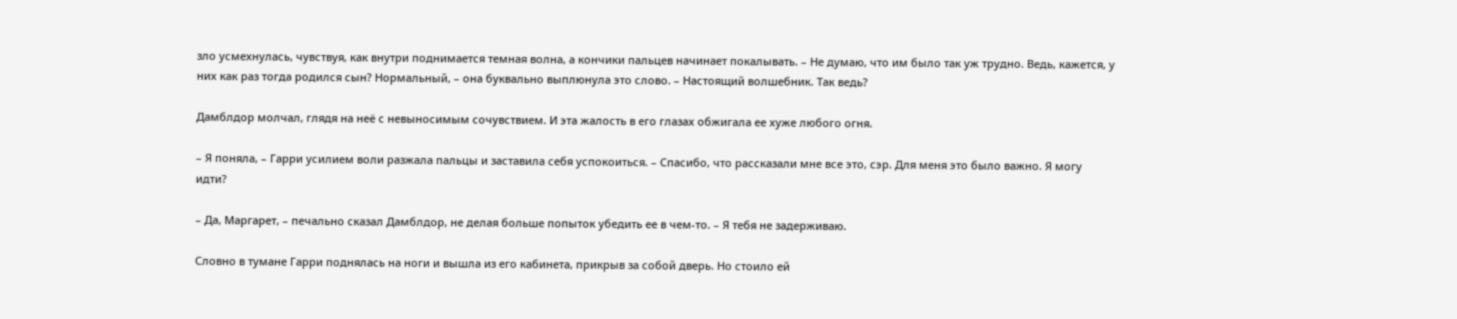зло усмехнулась, чувствуя, как внутри поднимается темная волна, а кончики пальцев начинает покалывать. – Не думаю, что им было так уж трудно. Ведь, кажется, у них как раз тогда родился сын? Нормальный, – она буквально выплюнула это слово. – Настоящий волшебник. Так ведь?

Дамблдор молчал, глядя на неё с невыносимым сочувствием. И эта жалость в его глазах обжигала ее хуже любого огня.

– Я поняла, – Гарри усилием воли разжала пальцы и заставила себя успокоиться. – Спасибо, что рассказали мне все это, сэр. Для меня это было важно. Я могу идти?

– Да, Маргарет, – печально сказал Дамблдор, не делая больше попыток убедить ее в чем-то. – Я тебя не задерживаю.

Словно в тумане Гарри поднялась на ноги и вышла из его кабинета, прикрыв за собой дверь. Но стоило ей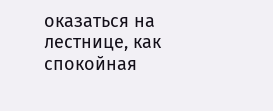оказаться на лестнице, как спокойная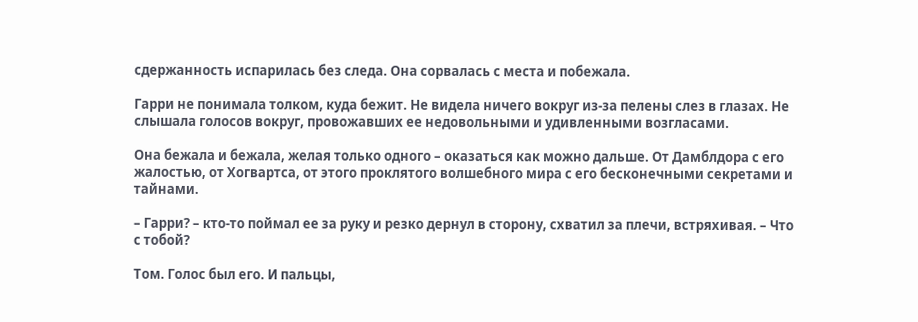сдержанность испарилась без следа. Она сорвалась с места и побежала.

Гарри не понимала толком, куда бежит. Не видела ничего вокруг из-за пелены слез в глазах. Не слышала голосов вокруг, провожавших ее недовольными и удивленными возгласами.

Она бежала и бежала, желая только одного – оказаться как можно дальше. От Дамблдора с его жалостью, от Хогвартса, от этого проклятого волшебного мира с его бесконечными секретами и тайнами.

– Гарри? – кто-то поймал ее за руку и резко дернул в сторону, схватил за плечи, встряхивая. – Что с тобой?

Том. Голос был его. И пальцы,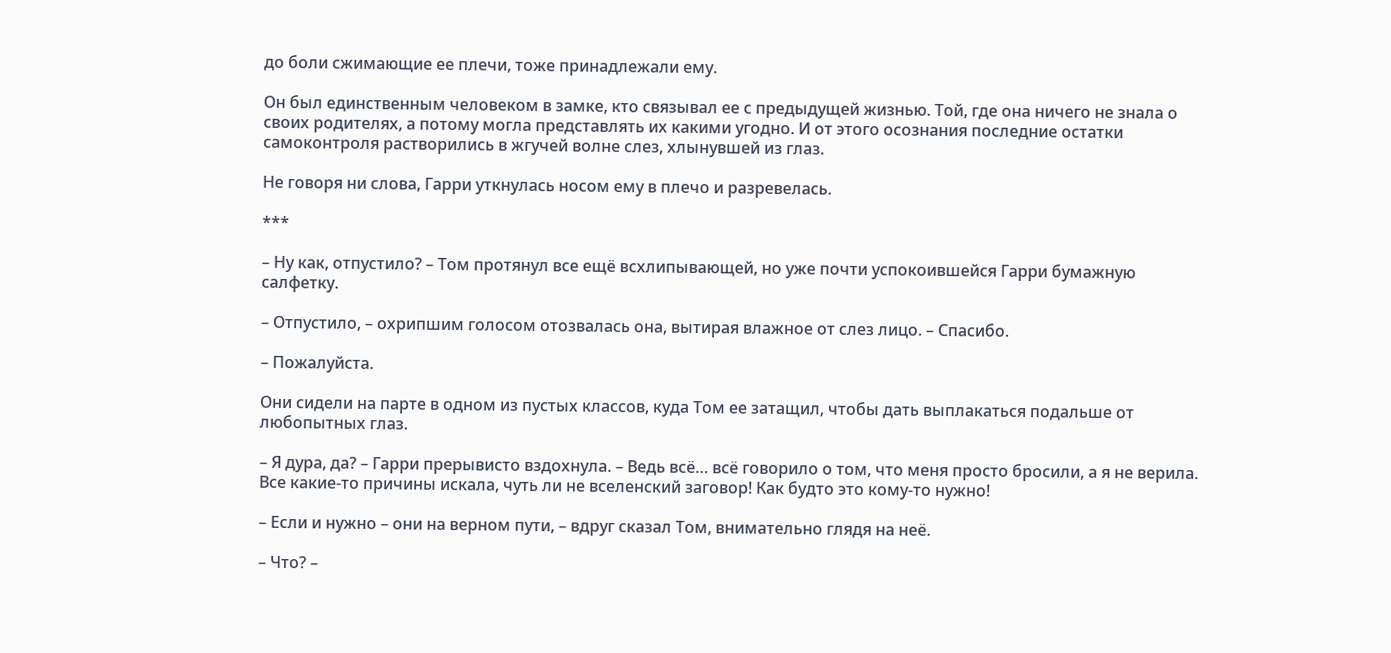до боли сжимающие ее плечи, тоже принадлежали ему.

Он был единственным человеком в замке, кто связывал ее с предыдущей жизнью. Той, где она ничего не знала о своих родителях, а потому могла представлять их какими угодно. И от этого осознания последние остатки самоконтроля растворились в жгучей волне слез, хлынувшей из глаз.

Не говоря ни слова, Гарри уткнулась носом ему в плечо и разревелась.

***

– Ну как, отпустило? – Том протянул все ещё всхлипывающей, но уже почти успокоившейся Гарри бумажную салфетку.

– Отпустило, – охрипшим голосом отозвалась она, вытирая влажное от слез лицо. – Спасибо.

– Пожалуйста.

Они сидели на парте в одном из пустых классов, куда Том ее затащил, чтобы дать выплакаться подальше от любопытных глаз.

– Я дура, да? – Гарри прерывисто вздохнула. – Ведь всё… всё говорило о том, что меня просто бросили, а я не верила. Все какие-то причины искала, чуть ли не вселенский заговор! Как будто это кому-то нужно!

– Если и нужно – они на верном пути, – вдруг сказал Том, внимательно глядя на неё.

– Что? –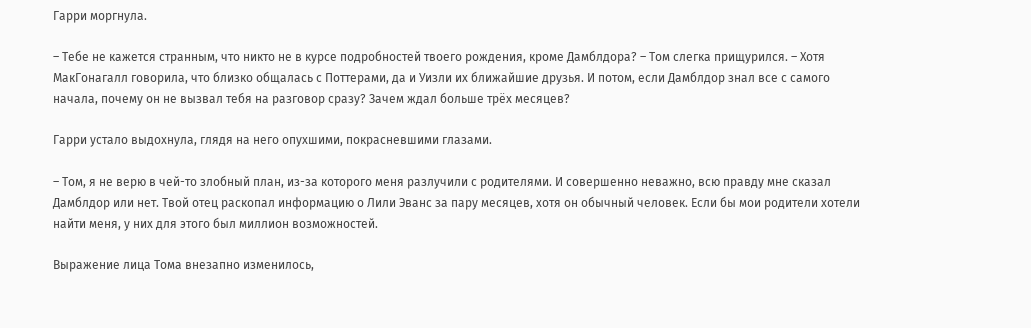Гарри моргнула.

– Тебе не кажется странным, что никто не в курсе подробностей твоего рождения, кроме Дамблдора? – Том слегка прищурился. – Хотя МакГонагалл говорила, что близко общалась с Поттерами, да и Уизли их ближайшие друзья. И потом, если Дамблдор знал все с самого начала, почему он не вызвал тебя на разговор сразу? Зачем ждал больше трёх месяцев?

Гарри устало выдохнула, глядя на него опухшими, покрасневшими глазами.

– Том, я не верю в чей-то злобный план, из-за которого меня разлучили с родителями. И совершенно неважно, всю правду мне сказал Дамблдор или нет. Твой отец раскопал информацию о Лили Эванс за пару месяцев, хотя он обычный человек. Если бы мои родители хотели найти меня, у них для этого был миллион возможностей.

Выражение лица Тома внезапно изменилось,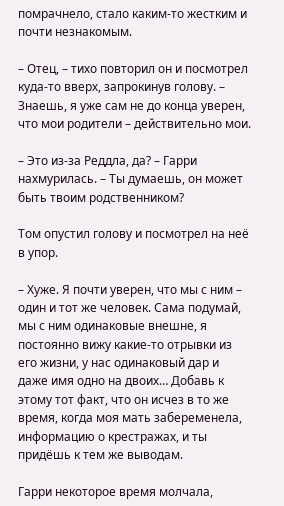помрачнело, стало каким-то жестким и почти незнакомым.

– Отец, – тихо повторил он и посмотрел куда-то вверх, запрокинув голову. – Знаешь, я уже сам не до конца уверен, что мои родители – действительно мои.

– Это из-за Реддла, да? – Гарри нахмурилась. – Ты думаешь, он может быть твоим родственником?

Том опустил голову и посмотрел на неё в упор.

– Хуже. Я почти уверен, что мы с ним – один и тот же человек. Сама подумай, мы с ним одинаковые внешне, я постоянно вижу какие-то отрывки из его жизни, у нас одинаковый дар и даже имя одно на двоих… Добавь к этому тот факт, что он исчез в то же время, когда моя мать забеременела, информацию о крестражах, и ты придёшь к тем же выводам.

Гарри некоторое время молчала,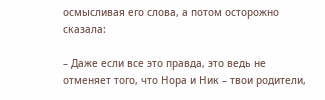осмысливая его слова, а потом осторожно сказала:

– Даже если все это правда, это ведь не отменяет того, что Нора и Ник – твои родители,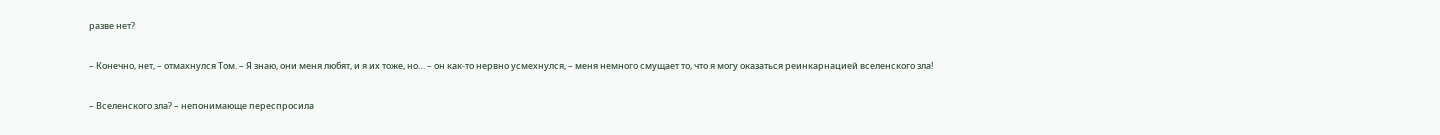разве нет?

– Конечно, нет, – отмахнулся Том. – Я знаю, они меня любят, и я их тоже, но… – он как-то нервно усмехнулся, – меня немного смущает то, что я могу оказаться реинкарнацией вселенского зла!

– Вселенского зла? – непонимающе переспросила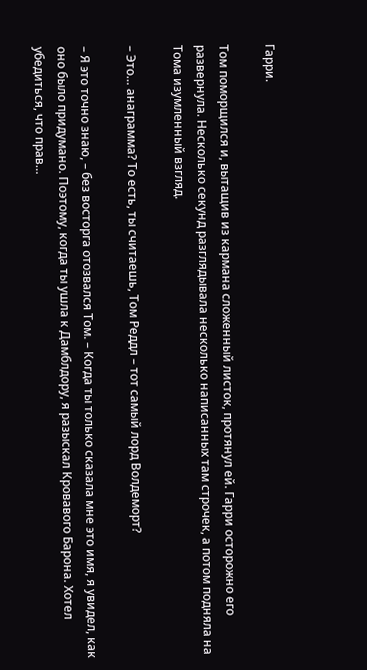Гарри.

Том поморщился и, вытащив из кармана сложенный листок, протянул ей. Гарри осторожно его развернула. Несколько секунд разглядывала несколько написанных там строчек, а потом подняла на Тома изумленный взгляд.

– Это… анаграмма? То есть, ты считаешь, Том Реддл – тот самый лорд Волдеморт?

– Я это точно знаю, – без восторга отозвался Том. – Когда ты только сказала мне это имя, я увидел, как оно было придумано. Поэтому, когда ты ушла к Дамблдору, я разыскал Кровавого Барона. Хотел убедиться, что прав…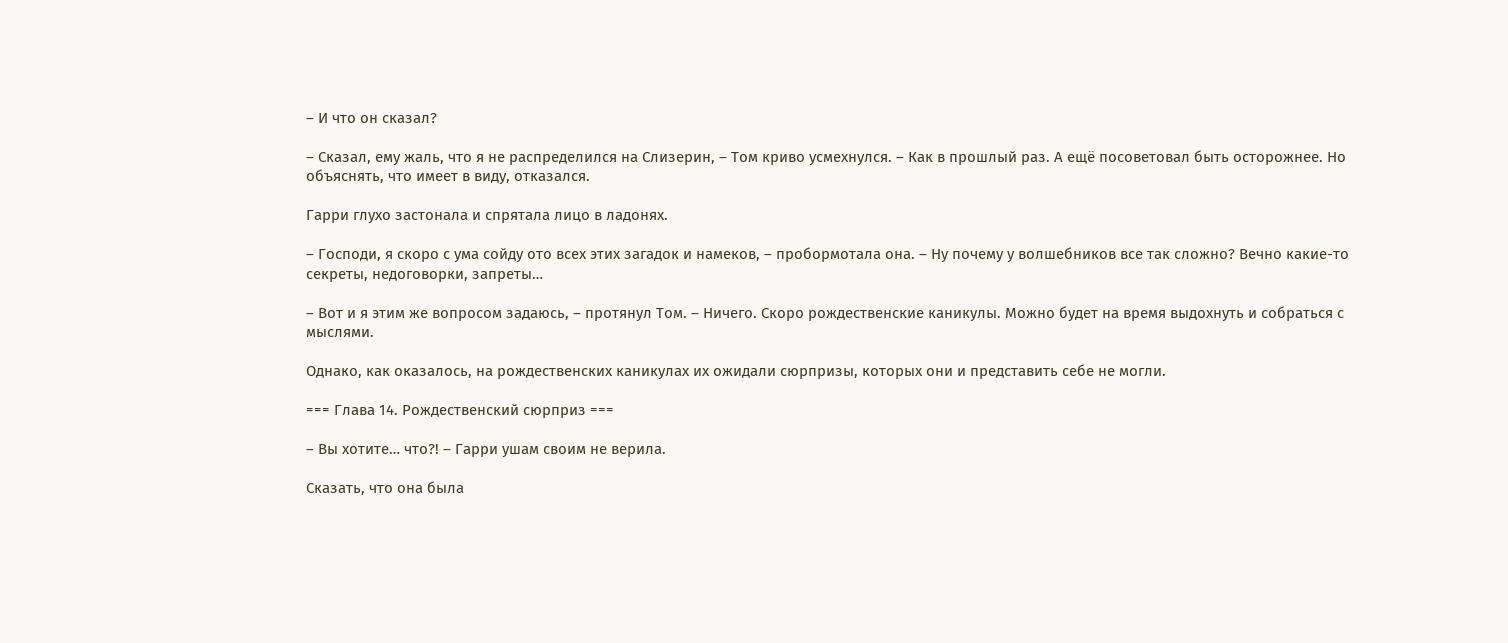– И что он сказал?

– Сказал, ему жаль, что я не распределился на Слизерин, – Том криво усмехнулся. – Как в прошлый раз. А ещё посоветовал быть осторожнее. Но объяснять, что имеет в виду, отказался.

Гарри глухо застонала и спрятала лицо в ладонях.

– Господи, я скоро с ума сойду ото всех этих загадок и намеков, – пробормотала она. – Ну почему у волшебников все так сложно? Вечно какие-то секреты, недоговорки, запреты…

– Вот и я этим же вопросом задаюсь, – протянул Том. – Ничего. Скоро рождественские каникулы. Можно будет на время выдохнуть и собраться с мыслями.

Однако, как оказалось, на рождественских каникулах их ожидали сюрпризы, которых они и представить себе не могли.

=== Глава 14. Рождественский сюрприз ===

– Вы хотите… что?! – Гарри ушам своим не верила.

Сказать, что она была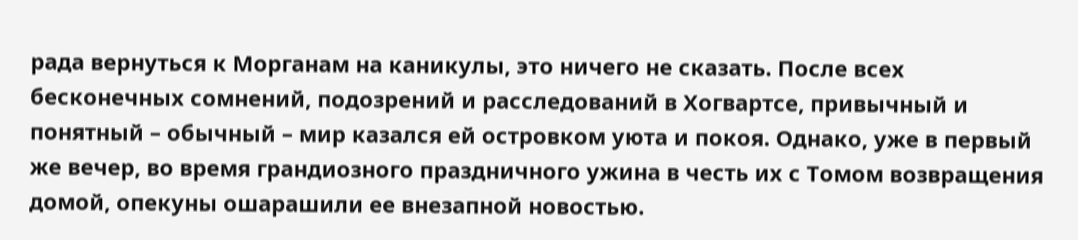рада вернуться к Морганам на каникулы, это ничего не сказать. После всех бесконечных сомнений, подозрений и расследований в Хогвартсе, привычный и понятный – обычный – мир казался ей островком уюта и покоя. Однако, уже в первый же вечер, во время грандиозного праздничного ужина в честь их с Томом возвращения домой, опекуны ошарашили ее внезапной новостью.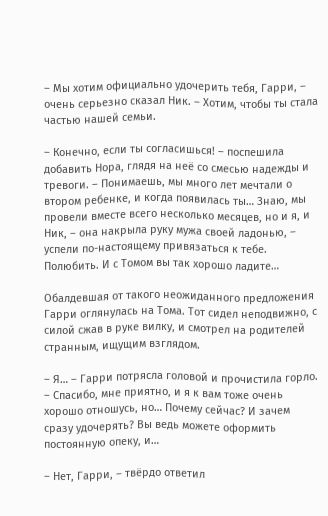– Мы хотим официально удочерить тебя, Гарри, – очень серьезно сказал Ник. – Хотим, чтобы ты стала частью нашей семьи.

– Конечно, если ты согласишься! – поспешила добавить Нора, глядя на неё со смесью надежды и тревоги. – Понимаешь, мы много лет мечтали о втором ребенке, и когда появилась ты… Знаю, мы провели вместе всего несколько месяцев, но и я, и Ник, – она накрыла руку мужа своей ладонью, – успели по-настоящему привязаться к тебе. Полюбить. И с Томом вы так хорошо ладите…

Обалдевшая от такого неожиданного предложения Гарри оглянулась на Тома. Тот сидел неподвижно, с силой сжав в руке вилку, и смотрел на родителей странным, ищущим взглядом.

– Я… – Гарри потрясла головой и прочистила горло. – Спасибо, мне приятно, и я к вам тоже очень хорошо отношусь, но… Почему сейчас? И зачем сразу удочерять? Вы ведь можете оформить постоянную опеку, и…

– Нет, Гарри, – твёрдо ответил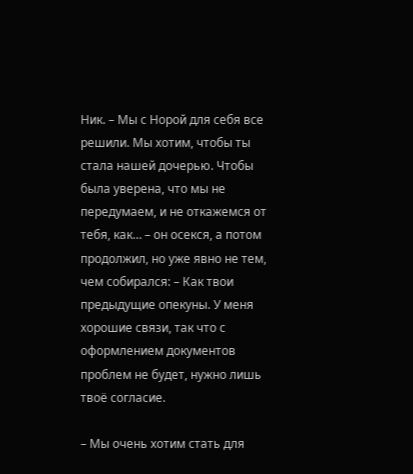Ник. – Мы с Норой для себя все решили. Мы хотим, чтобы ты стала нашей дочерью. Чтобы была уверена, что мы не передумаем, и не откажемся от тебя, как… – он осекся, а потом продолжил, но уже явно не тем, чем собирался: – Как твои предыдущие опекуны. У меня хорошие связи, так что с оформлением документов проблем не будет, нужно лишь твоё согласие.

– Мы очень хотим стать для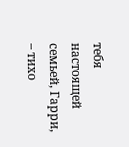тебя настоящей семьей, Гарри, – тихо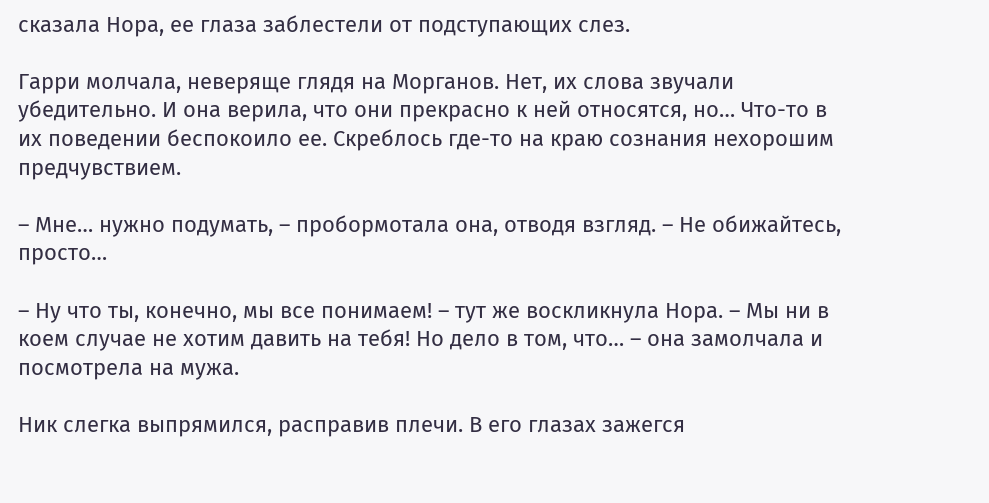сказала Нора, ее глаза заблестели от подступающих слез.

Гарри молчала, неверяще глядя на Морганов. Нет, их слова звучали убедительно. И она верила, что они прекрасно к ней относятся, но… Что-то в их поведении беспокоило ее. Скреблось где-то на краю сознания нехорошим предчувствием.

– Мне… нужно подумать, – пробормотала она, отводя взгляд. – Не обижайтесь, просто…

– Ну что ты, конечно, мы все понимаем! – тут же воскликнула Нора. – Мы ни в коем случае не хотим давить на тебя! Но дело в том, что… – она замолчала и посмотрела на мужа.

Ник слегка выпрямился, расправив плечи. В его глазах зажегся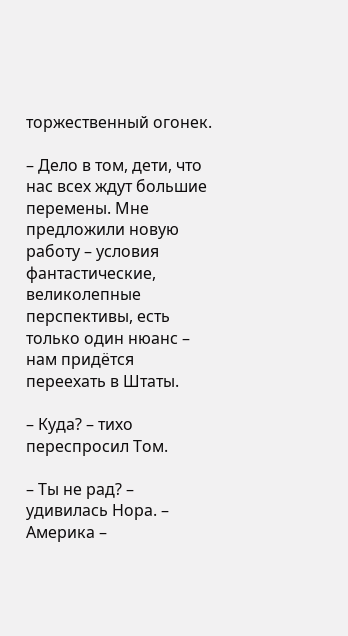торжественный огонек.

– Дело в том, дети, что нас всех ждут большие перемены. Мне предложили новую работу – условия фантастические, великолепные перспективы, есть только один нюанс – нам придётся переехать в Штаты.

– Куда? – тихо переспросил Том.

– Ты не рад? – удивилась Нора. – Америка –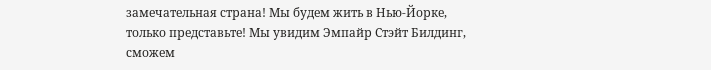замечательная страна! Мы будем жить в Нью-Йорке, только представьте! Мы увидим Эмпайр Стэйт Билдинг, сможем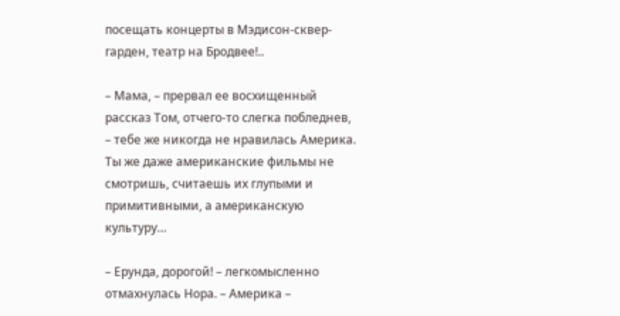посещать концерты в Мэдисон-сквер-гарден, театр на Бродвее!..

– Мама, – прервал ее восхищенный рассказ Том, отчего-то слегка побледнев, – тебе же никогда не нравилась Америка. Ты же даже американские фильмы не смотришь, считаешь их глупыми и примитивными, а американскую культуру…

– Ерунда, дорогой! – легкомысленно отмахнулась Нора. – Америка –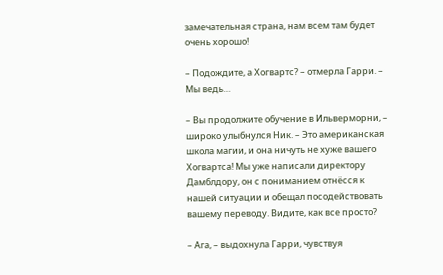замечательная страна, нам всем там будет очень хорошо!

– Подождите, а Хогвартс? – отмерла Гарри. – Мы ведь…

– Вы продолжите обучение в Ильверморни, – широко улыбнулся Ник. – Это американская школа магии, и она ничуть не хуже вашего Хогвартса! Мы уже написали директору Дамблдору, он с пониманием отнёсся к нашей ситуации и обещал посодействовать вашему переводу. Видите, как все просто?

– Ага, – выдохнула Гарри, чувствуя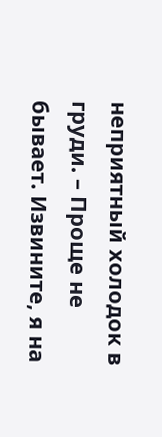неприятный холодок в груди. – Проще не бывает. Извините, я на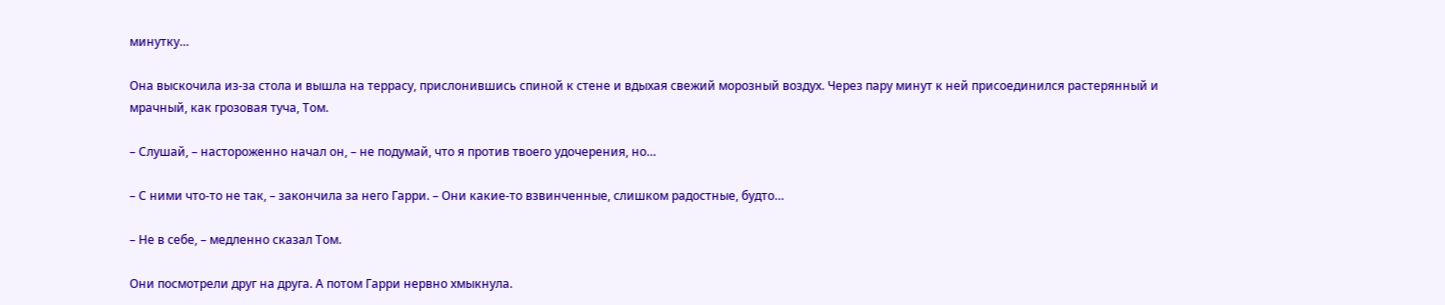минутку…

Она выскочила из-за стола и вышла на террасу, прислонившись спиной к стене и вдыхая свежий морозный воздух. Через пару минут к ней присоединился растерянный и мрачный, как грозовая туча, Том.

– Слушай, – настороженно начал он, – не подумай, что я против твоего удочерения, но…

– С ними что-то не так, – закончила за него Гарри. – Они какие-то взвинченные, слишком радостные, будто…

– Не в себе, – медленно сказал Том.

Они посмотрели друг на друга. А потом Гарри нервно хмыкнула.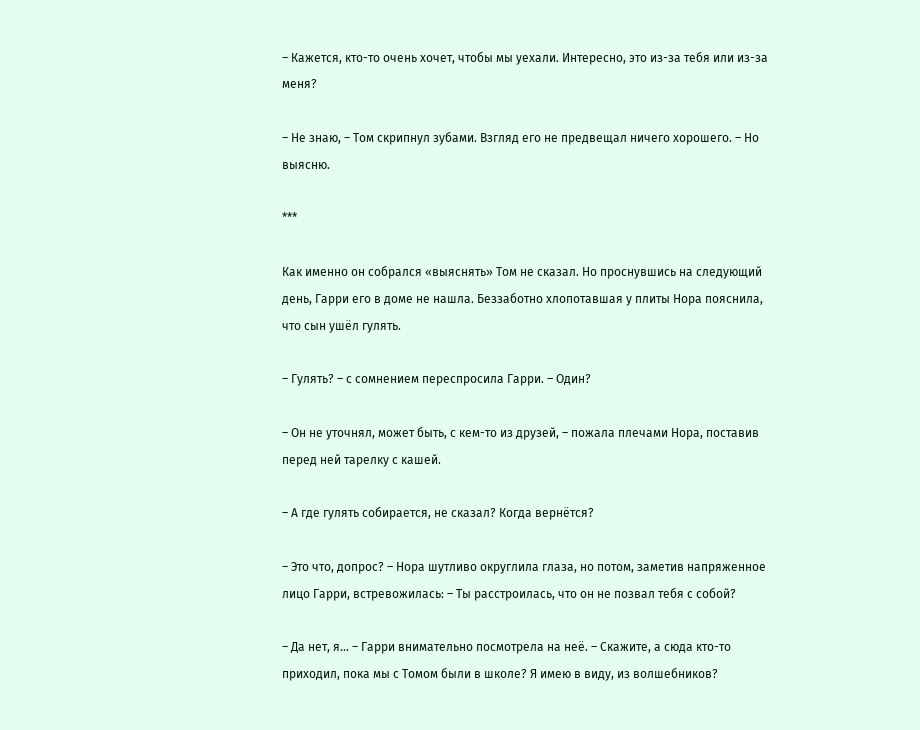– Кажется, кто-то очень хочет, чтобы мы уехали. Интересно, это из-за тебя или из-за меня?

– Не знаю, – Том скрипнул зубами. Взгляд его не предвещал ничего хорошего. – Но выясню.

***

Как именно он собрался «выяснять» Том не сказал. Но проснувшись на следующий день, Гарри его в доме не нашла. Беззаботно хлопотавшая у плиты Нора пояснила, что сын ушёл гулять.

– Гулять? – с сомнением переспросила Гарри. – Один?

– Он не уточнял, может быть, с кем-то из друзей, – пожала плечами Нора, поставив перед ней тарелку с кашей.

– А где гулять собирается, не сказал? Когда вернётся?

– Это что, допрос? – Нора шутливо округлила глаза, но потом, заметив напряженное лицо Гарри, встревожилась: – Ты расстроилась, что он не позвал тебя с собой?

– Да нет, я… – Гарри внимательно посмотрела на неё. – Скажите, а сюда кто-то приходил, пока мы с Томом были в школе? Я имею в виду, из волшебников?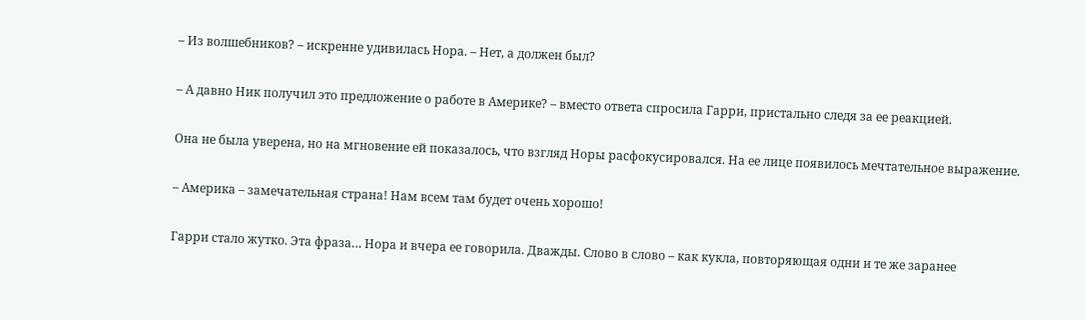– Из волшебников? – искренне удивилась Нора. – Нет, а должен был?

– А давно Ник получил это предложение о работе в Америке? – вместо ответа спросила Гарри, пристально следя за ее реакцией.

Она не была уверена, но на мгновение ей показалось, что взгляд Норы расфокусировался. На ее лице появилось мечтательное выражение.

– Америка – замечательная страна! Нам всем там будет очень хорошо!

Гарри стало жутко. Эта фраза… Нора и вчера ее говорила. Дважды. Слово в слово – как кукла, повторяющая одни и те же заранее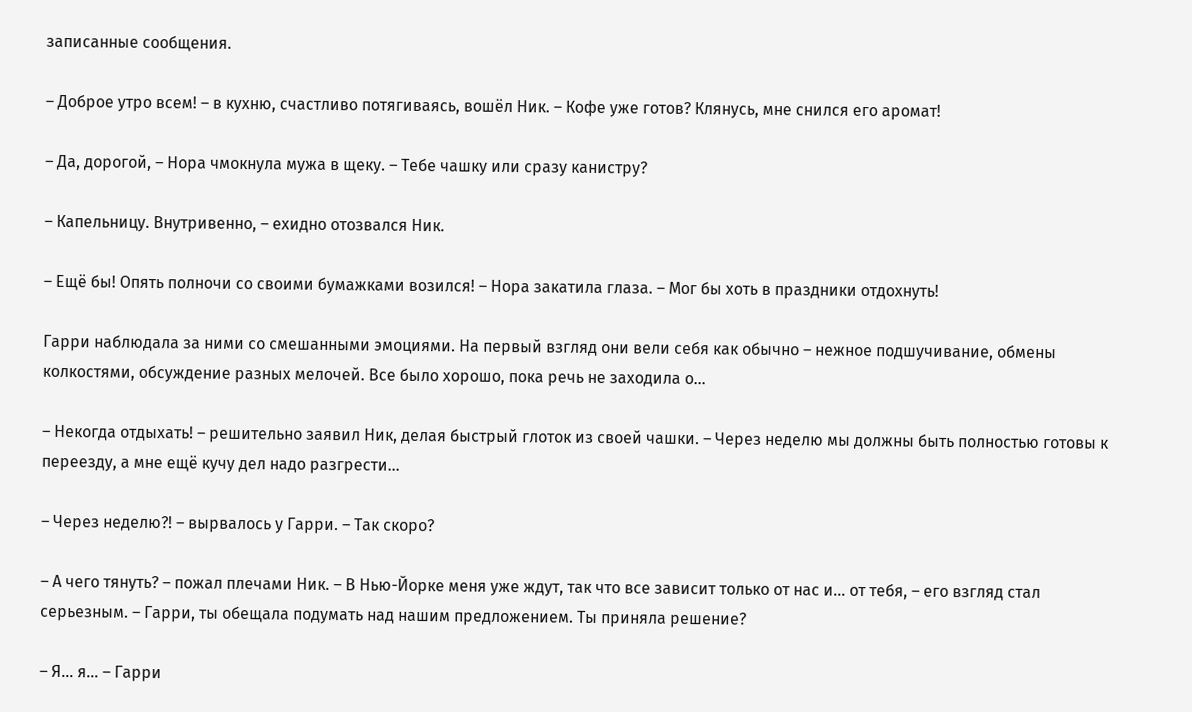записанные сообщения.

– Доброе утро всем! – в кухню, счастливо потягиваясь, вошёл Ник. – Кофе уже готов? Клянусь, мне снился его аромат!

– Да, дорогой, – Нора чмокнула мужа в щеку. – Тебе чашку или сразу канистру?

– Капельницу. Внутривенно, – ехидно отозвался Ник.

– Ещё бы! Опять полночи со своими бумажками возился! – Нора закатила глаза. – Мог бы хоть в праздники отдохнуть!

Гарри наблюдала за ними со смешанными эмоциями. На первый взгляд они вели себя как обычно – нежное подшучивание, обмены колкостями, обсуждение разных мелочей. Все было хорошо, пока речь не заходила о…

– Некогда отдыхать! – решительно заявил Ник, делая быстрый глоток из своей чашки. – Через неделю мы должны быть полностью готовы к переезду, а мне ещё кучу дел надо разгрести…

– Через неделю?! – вырвалось у Гарри. – Так скоро?

– А чего тянуть? – пожал плечами Ник. – В Нью-Йорке меня уже ждут, так что все зависит только от нас и… от тебя, – его взгляд стал серьезным. – Гарри, ты обещала подумать над нашим предложением. Ты приняла решение?

– Я… я… – Гарри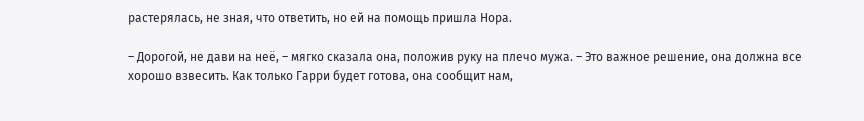растерялась, не зная, что ответить, но ей на помощь пришла Нора.

– Дорогой, не дави на неё, – мягко сказала она, положив руку на плечо мужа. – Это важное решение, она должна все хорошо взвесить. Как только Гарри будет готова, она сообщит нам,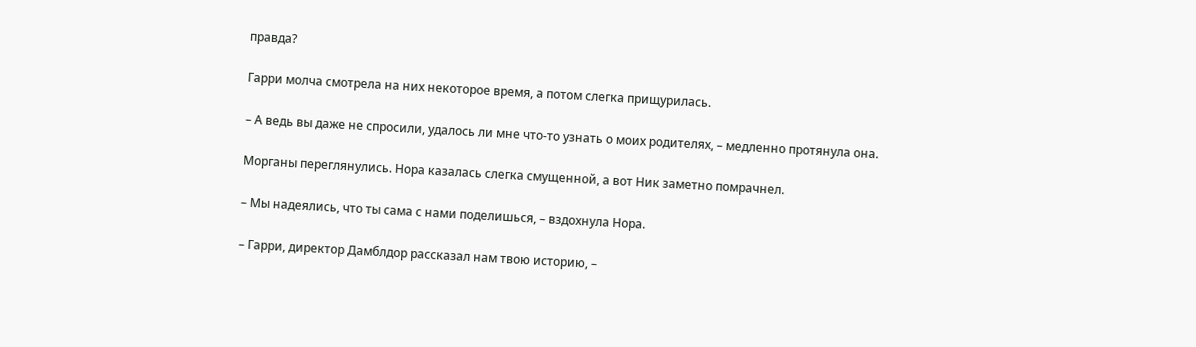правда?

Гарри молча смотрела на них некоторое время, а потом слегка прищурилась.

– А ведь вы даже не спросили, удалось ли мне что-то узнать о моих родителях, – медленно протянула она.

Морганы переглянулись. Нора казалась слегка смущенной, а вот Ник заметно помрачнел.

– Мы надеялись, что ты сама с нами поделишься, – вздохнула Нора.

– Гарри, директор Дамблдор рассказал нам твою историю, –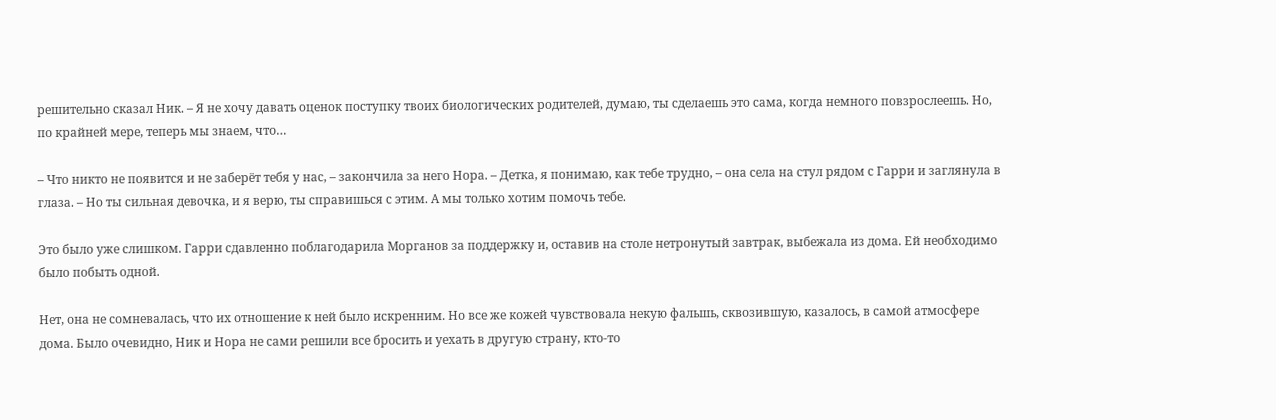решительно сказал Ник. – Я не хочу давать оценок поступку твоих биологических родителей, думаю, ты сделаешь это сама, когда немного повзрослеешь. Но, по крайней мере, теперь мы знаем, что…

– Что никто не появится и не заберёт тебя у нас, – закончила за него Нора. – Детка, я понимаю, как тебе трудно, – она села на стул рядом с Гарри и заглянула в глаза. – Но ты сильная девочка, и я верю, ты справишься с этим. А мы только хотим помочь тебе.

Это было уже слишком. Гарри сдавленно поблагодарила Морганов за поддержку и, оставив на столе нетронутый завтрак, выбежала из дома. Ей необходимо было побыть одной.

Нет, она не сомневалась, что их отношение к ней было искренним. Но все же кожей чувствовала некую фальшь, сквозившую, казалось, в самой атмосфере дома. Было очевидно, Ник и Нора не сами решили все бросить и уехать в другую страну, кто-то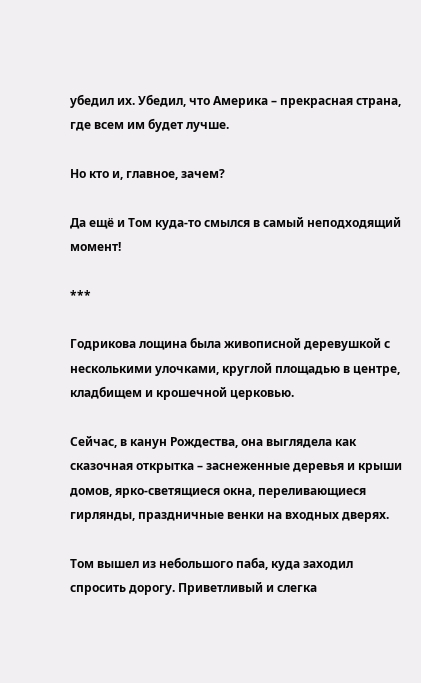убедил их. Убедил, что Америка – прекрасная страна, где всем им будет лучше.

Но кто и, главное, зачем?

Да ещё и Том куда-то смылся в самый неподходящий момент!

***

Годрикова лощина была живописной деревушкой с несколькими улочками, круглой площадью в центре, кладбищем и крошечной церковью.

Сейчас, в канун Рождества, она выглядела как сказочная открытка – заснеженные деревья и крыши домов, ярко-светящиеся окна, переливающиеся гирлянды, праздничные венки на входных дверях.

Том вышел из небольшого паба, куда заходил спросить дорогу. Приветливый и слегка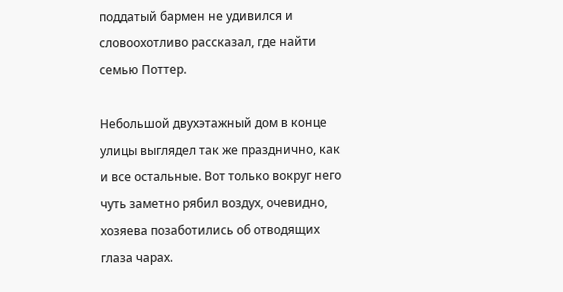поддатый бармен не удивился и словоохотливо рассказал, где найти семью Поттер.

Небольшой двухэтажный дом в конце улицы выглядел так же празднично, как и все остальные. Вот только вокруг него чуть заметно рябил воздух, очевидно, хозяева позаботились об отводящих глаза чарах.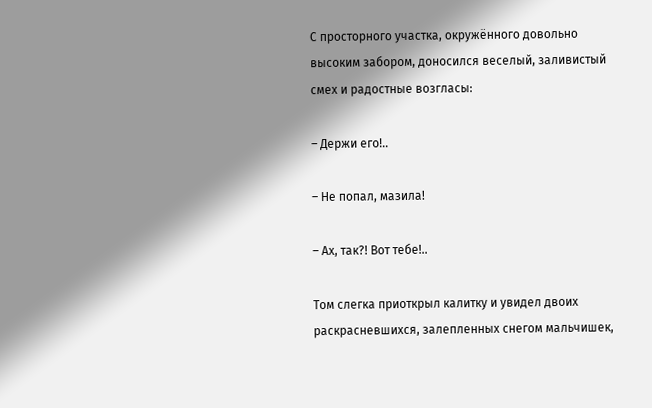С просторного участка, окружённого довольно высоким забором, доносился веселый, заливистый смех и радостные возгласы:

– Держи его!..

– Не попал, мазила!

– Ах, так?! Вот тебе!..

Том слегка приоткрыл калитку и увидел двоих раскрасневшихся, залепленных снегом мальчишек,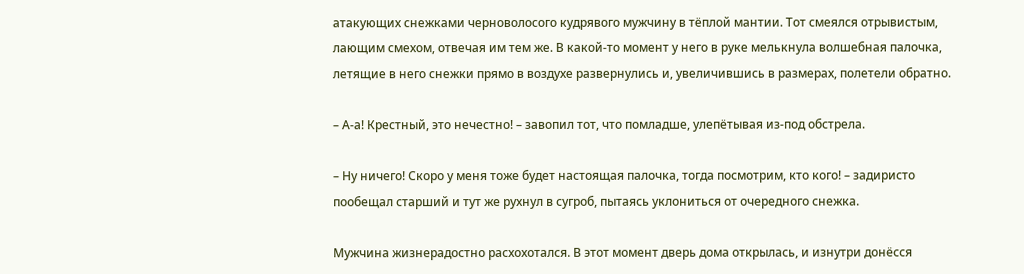атакующих снежками черноволосого кудрявого мужчину в тёплой мантии. Тот смеялся отрывистым, лающим смехом, отвечая им тем же. В какой-то момент у него в руке мелькнула волшебная палочка, летящие в него снежки прямо в воздухе развернулись и, увеличившись в размерах, полетели обратно.

– А-а! Крестный, это нечестно! – завопил тот, что помладше, улепётывая из-под обстрела.

– Ну ничего! Скоро у меня тоже будет настоящая палочка, тогда посмотрим, кто кого! – задиристо пообещал старший и тут же рухнул в сугроб, пытаясь уклониться от очередного снежка.

Мужчина жизнерадостно расхохотался. В этот момент дверь дома открылась, и изнутри донёсся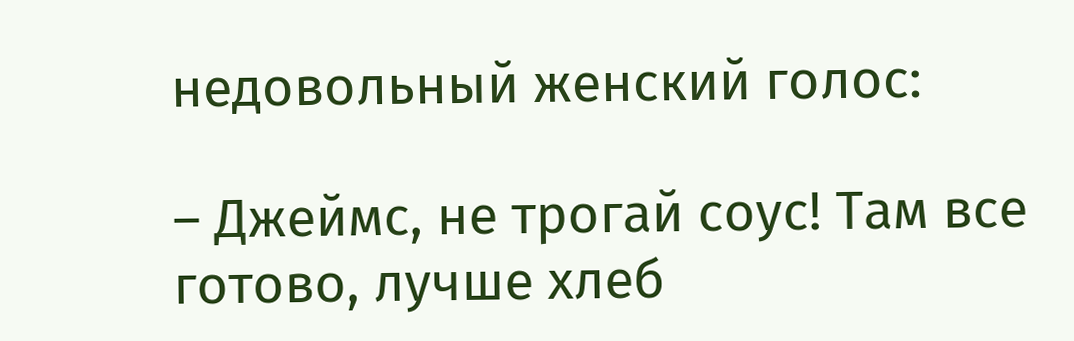недовольный женский голос:

– Джеймс, не трогай соус! Там все готово, лучше хлеб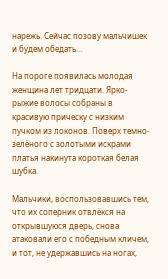нарежь. Сейчас позову мальчишек и будем обедать…

На пороге появилась молодая женщина лет тридцати. Ярко-рыжие волосы собраны в красивую прическу с низким пучком из локонов. Поверх темно-зелёного с золотыми искрами платья накинута короткая белая шубка.

Мальчики, воспользовавшись тем, что их соперник отвлёкся на открывшуюся дверь, снова атаковали его с победным кличем, и тот, не удержавшись на ногах,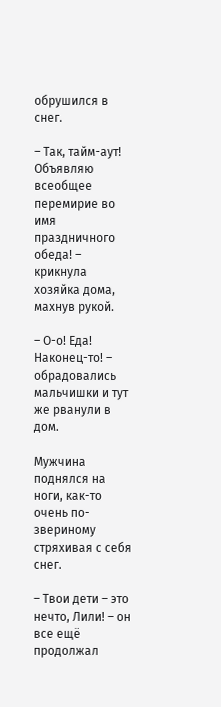обрушился в снег.

– Так, тайм-аут! Объявляю всеобщее перемирие во имя праздничного обеда! – крикнула хозяйка дома, махнув рукой.

– О-о! Еда! Наконец-то! – обрадовались мальчишки и тут же рванули в дом.

Мужчина поднялся на ноги, как-то очень по-звериному стряхивая с себя снег.

– Твои дети – это нечто, Лили! – он все ещё продолжал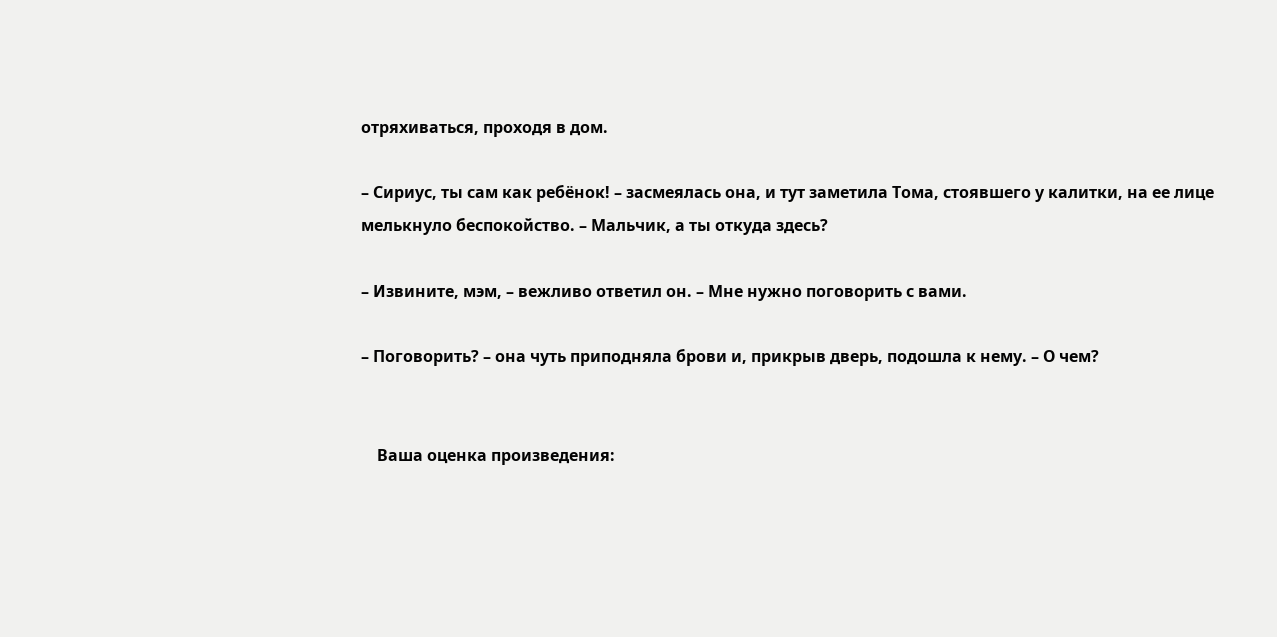отряхиваться, проходя в дом.

– Сириус, ты сам как ребёнок! – засмеялась она, и тут заметила Тома, стоявшего у калитки, на ее лице мелькнуло беспокойство. – Мальчик, а ты откуда здесь?

– Извините, мэм, – вежливо ответил он. – Мне нужно поговорить с вами.

– Поговорить? – она чуть приподняла брови и, прикрыв дверь, подошла к нему. – О чем?


    Ваша оценка произведения: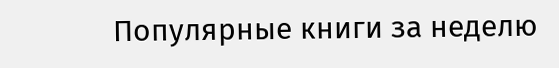Популярные книги за неделю